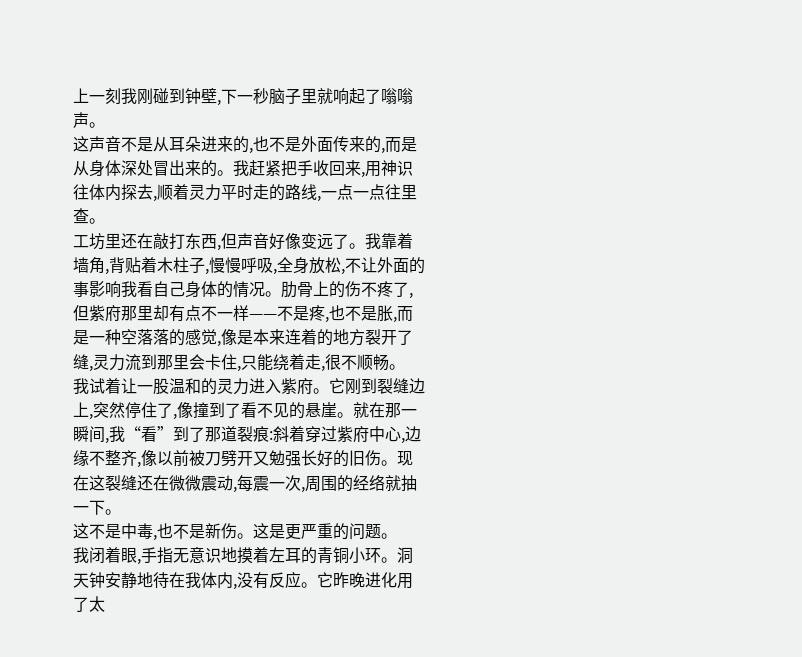上一刻我刚碰到钟壁,下一秒脑子里就响起了嗡嗡声。
这声音不是从耳朵进来的,也不是外面传来的,而是从身体深处冒出来的。我赶紧把手收回来,用神识往体内探去,顺着灵力平时走的路线,一点一点往里查。
工坊里还在敲打东西,但声音好像变远了。我靠着墙角,背贴着木柱子,慢慢呼吸,全身放松,不让外面的事影响我看自己身体的情况。肋骨上的伤不疼了,但紫府那里却有点不一样——不是疼,也不是胀,而是一种空落落的感觉,像是本来连着的地方裂开了缝,灵力流到那里会卡住,只能绕着走,很不顺畅。
我试着让一股温和的灵力进入紫府。它刚到裂缝边上,突然停住了,像撞到了看不见的悬崖。就在那一瞬间,我“看”到了那道裂痕:斜着穿过紫府中心,边缘不整齐,像以前被刀劈开又勉强长好的旧伤。现在这裂缝还在微微震动,每震一次,周围的经络就抽一下。
这不是中毒,也不是新伤。这是更严重的问题。
我闭着眼,手指无意识地摸着左耳的青铜小环。洞天钟安静地待在我体内,没有反应。它昨晚进化用了太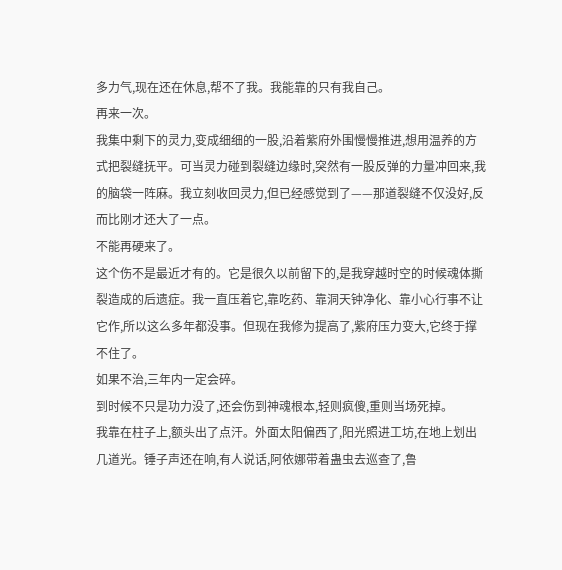多力气,现在还在休息,帮不了我。我能靠的只有我自己。
再来一次。
我集中剩下的灵力,变成细细的一股,沿着紫府外围慢慢推进,想用温养的方式把裂缝抚平。可当灵力碰到裂缝边缘时,突然有一股反弹的力量冲回来,我的脑袋一阵麻。我立刻收回灵力,但已经感觉到了——那道裂缝不仅没好,反而比刚才还大了一点。
不能再硬来了。
这个伤不是最近才有的。它是很久以前留下的,是我穿越时空的时候魂体撕裂造成的后遗症。我一直压着它,靠吃药、靠洞天钟净化、靠小心行事不让它作,所以这么多年都没事。但现在我修为提高了,紫府压力变大,它终于撑不住了。
如果不治,三年内一定会碎。
到时候不只是功力没了,还会伤到神魂根本,轻则疯傻,重则当场死掉。
我靠在柱子上,额头出了点汗。外面太阳偏西了,阳光照进工坊,在地上划出几道光。锤子声还在响,有人说话,阿依娜带着蛊虫去巡查了,鲁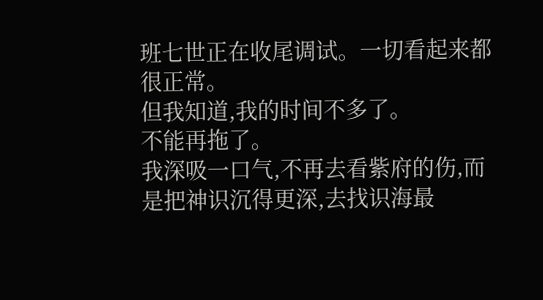班七世正在收尾调试。一切看起来都很正常。
但我知道,我的时间不多了。
不能再拖了。
我深吸一口气,不再去看紫府的伤,而是把神识沉得更深,去找识海最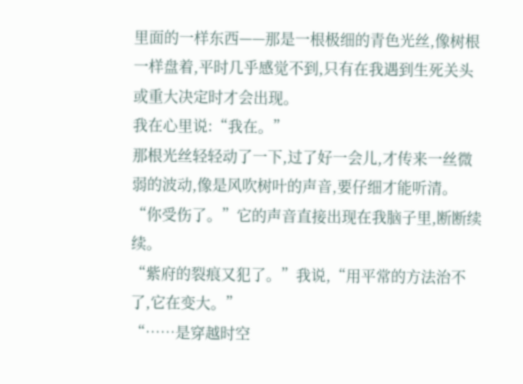里面的一样东西——那是一根极细的青色光丝,像树根一样盘着,平时几乎感觉不到,只有在我遇到生死关头或重大决定时才会出现。
我在心里说:“我在。”
那根光丝轻轻动了一下,过了好一会儿,才传来一丝微弱的波动,像是风吹树叶的声音,要仔细才能听清。
“你受伤了。”它的声音直接出现在我脑子里,断断续续。
“紫府的裂痕又犯了。”我说,“用平常的方法治不了,它在变大。”
“……是穿越时空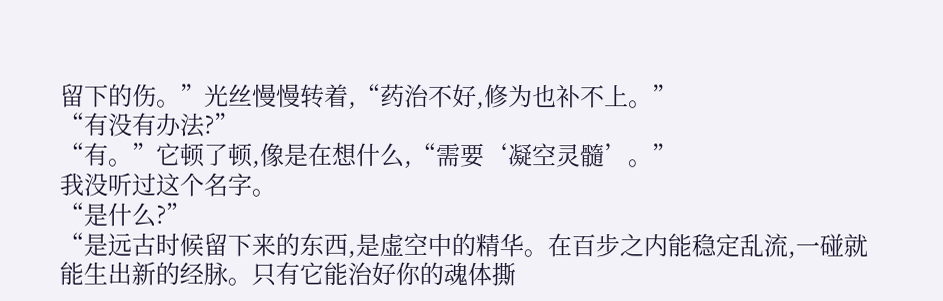留下的伤。”光丝慢慢转着,“药治不好,修为也补不上。”
“有没有办法?”
“有。”它顿了顿,像是在想什么,“需要‘凝空灵髓’。”
我没听过这个名字。
“是什么?”
“是远古时候留下来的东西,是虚空中的精华。在百步之内能稳定乱流,一碰就能生出新的经脉。只有它能治好你的魂体撕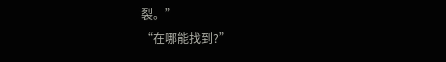裂。”
“在哪能找到?”